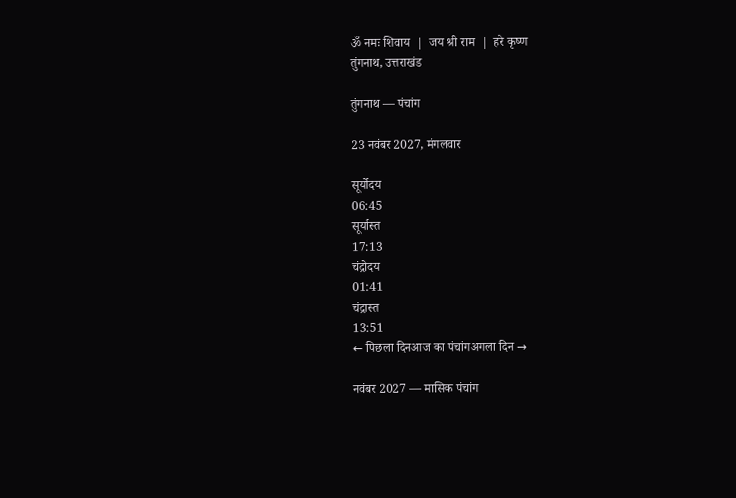ॐ नमः शिवाय  |  जय श्री राम  |  हरे कृष्ण
तुंगनाथ, उत्तराखंड

तुंगनाथ — पंचांग

23 नवंबर 2027, मंगलवार

सूर्योदय
06:45
सूर्यास्त
17:13
चंद्रोदय
01:41
चंद्रास्त
13:51
← पिछला दिनआज का पंचांगअगला दिन →

नवंबर 2027 — मासिक पंचांग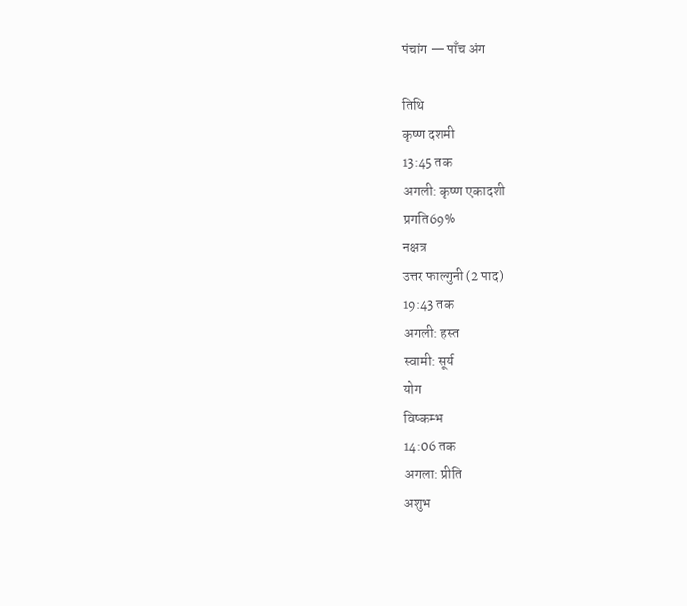पंचांग — पाँच अंग

तिथि
कृष्ण दशमी
13:45 तक
अगली: कृष्ण एकादशी
प्रगति69%
नक्षत्र
उत्तर फाल्गुनी (2 पाद)
19:43 तक
अगली: हस्त
स्वामी: सूर्य
योग
विष्कम्भ
14:06 तक
अगला: प्रीति
अशुभ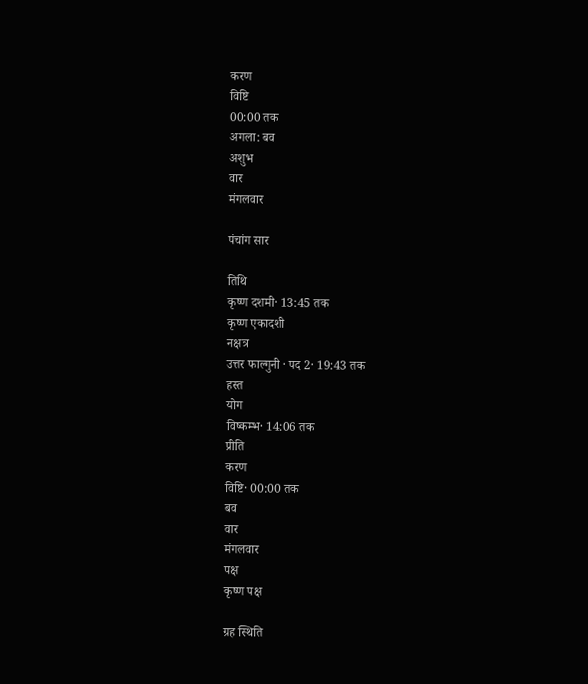करण
विष्टि
00:00 तक
अगला: बव
अशुभ
वार
मंगलवार

पंचांग सार

तिथि
कृष्ण दशमी· 13:45 तक
कृष्ण एकादशी
नक्षत्र
उत्तर फाल्गुनी · पद 2· 19:43 तक
हस्त
योग
विष्कम्भ· 14:06 तक
प्रीति
करण
विष्टि· 00:00 तक
बव
वार
मंगलवार
पक्ष
कृष्ण पक्ष

ग्रह स्थिति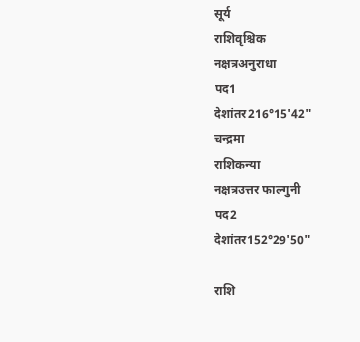सूर्य
राशिवृश्चिक
नक्षत्रअनुराधा
पद1
देशांतर216°15'42"
चन्द्रमा
राशिकन्या
नक्षत्रउत्तर फाल्गुनी
पद2
देशांतर152°29'50"

राशि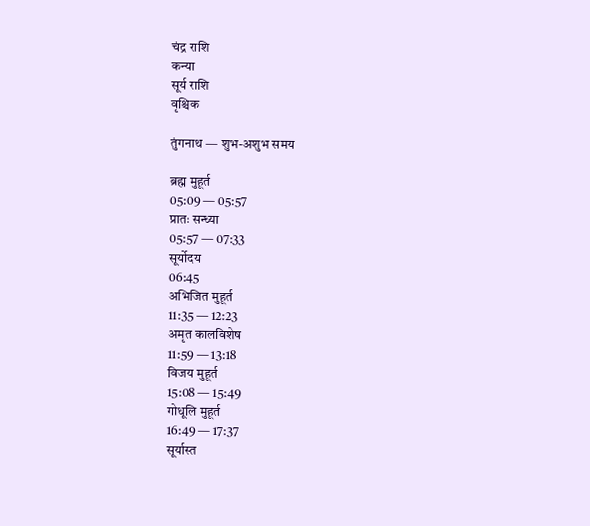चंद्र राशि
कन्या
सूर्य राशि
वृश्चिक

तुंगनाथ — शुभ-अशुभ समय

ब्रह्म मुहूर्त
05:09 — 05:57
प्रातः सन्ध्या
05:57 — 07:33
सूर्योदय
06:45
अभिजित मुहूर्त
11:35 — 12:23
अमृत कालविशेष
11:59 — 13:18
विजय मुहूर्त
15:08 — 15:49
गोधूलि मुहूर्त
16:49 — 17:37
सूर्यास्त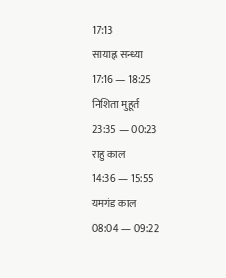17:13
सायाह्न सन्ध्या
17:16 — 18:25
निशिता मुहूर्त
23:35 — 00:23
राहु काल
14:36 — 15:55
यमगंड काल
08:04 — 09:22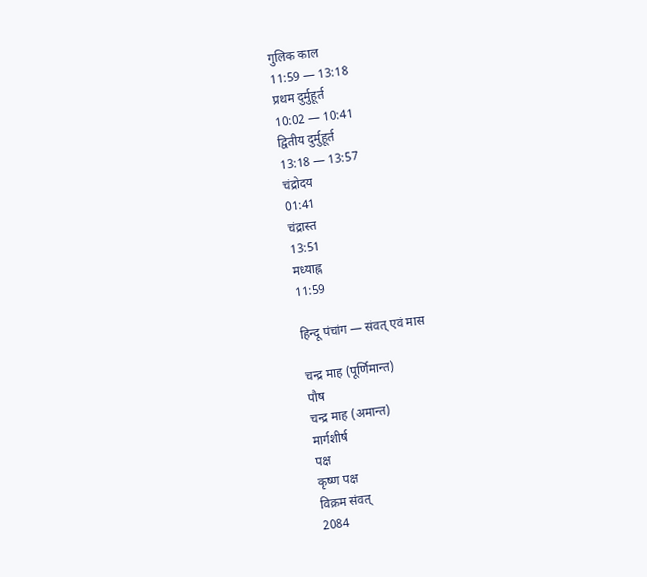गुलिक काल
11:59 — 13:18
प्रथम दुर्मुहूर्त
10:02 — 10:41
द्वितीय दुर्मुहूर्त
13:18 — 13:57
चंद्रोदय
01:41
चंद्रास्त
13:51
मध्याह्न
11:59

हिन्दू पंचांग — संवत् एवं मास

चन्द्र माह (पूर्णिमान्त)
पौष
चन्द्र माह (अमान्त)
मार्गशीर्ष
पक्ष
कृष्ण पक्ष
विक्रम संवत्
2084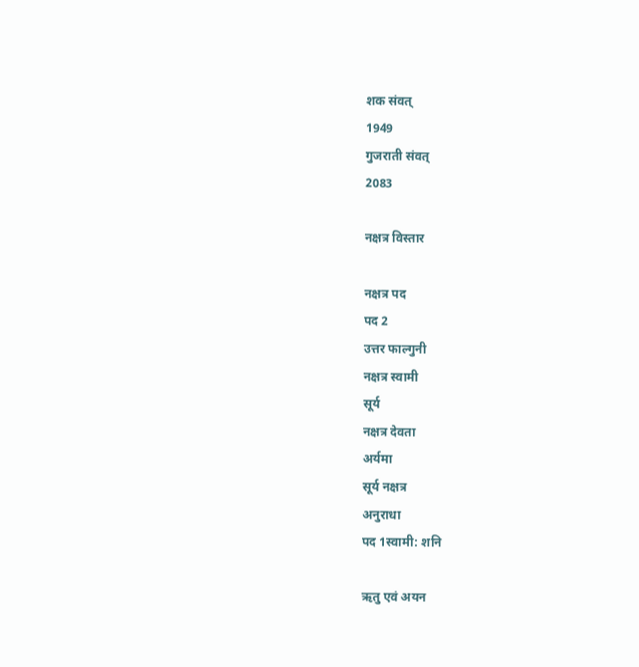शक संवत्
1949
गुजराती संवत्
2083

नक्षत्र विस्तार

नक्षत्र पद
पद 2
उत्तर फाल्गुनी
नक्षत्र स्वामी
सूर्य
नक्षत्र देवता
अर्यमा
सूर्य नक्षत्र
अनुराधा
पद 1स्वामी: शनि

ऋतु एवं अयन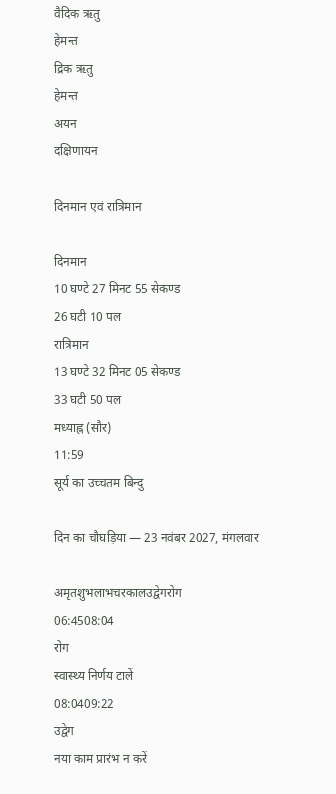वैदिक ऋतु
हेमन्त
द्रिक ऋतु
हेमन्त
अयन
दक्षिणायन

दिनमान एवं रात्रिमान

दिनमान
10 घण्टे 27 मिनट 55 सेकण्ड
26 घटी 10 पल
रात्रिमान
13 घण्टे 32 मिनट 05 सेकण्ड
33 घटी 50 पल
मध्याह्न (सौर)
11:59
सूर्य का उच्चतम बिन्दु

दिन का चौघड़िया — 23 नवंबर 2027, मंगलवार

अमृतशुभलाभचरकालउद्वेगरोग
06:4508:04
रोग
स्वास्थ्य निर्णय टालें
08:0409:22
उद्वेग
नया काम प्रारंभ न करें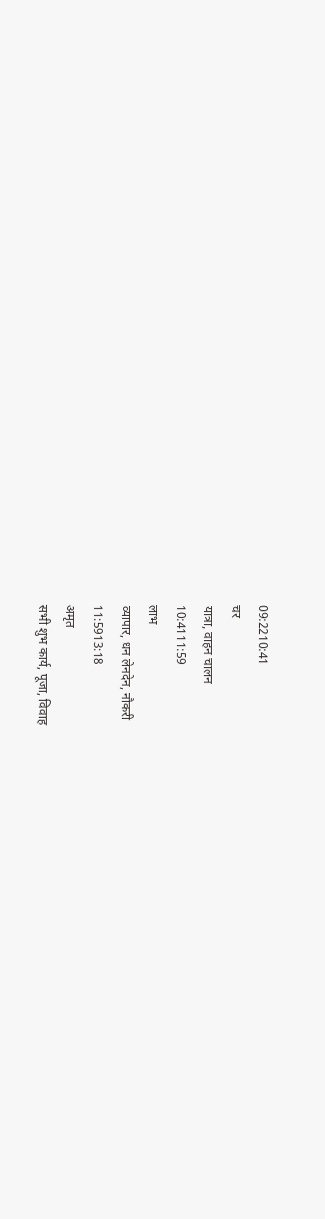09:2210:41
चर
यात्रा, वाहन चालन
10:4111:59
लाभ
व्यापार, धन लेनदेन, नौकरी
11:5913:18
अमृत
सभी शुभ कार्य, पूजा, विवाह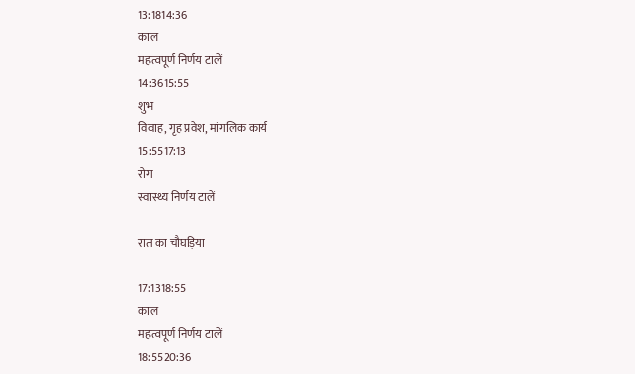13:1814:36
काल
महत्वपूर्ण निर्णय टालें
14:3615:55
शुभ
विवाह, गृह प्रवेश, मांगलिक कार्य
15:5517:13
रोग
स्वास्थ्य निर्णय टालें

रात का चौघड़िया

17:1318:55
काल
महत्वपूर्ण निर्णय टालें
18:5520:36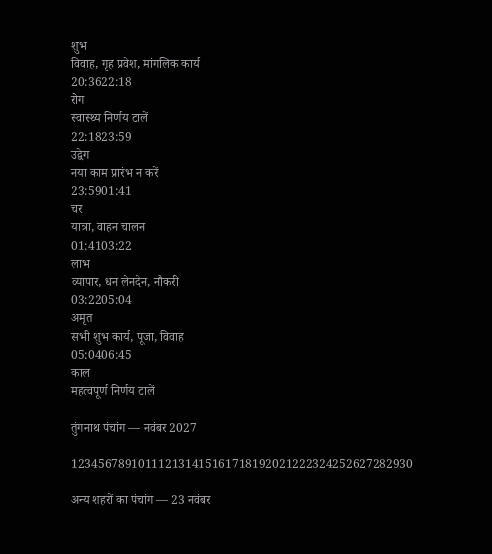शुभ
विवाह, गृह प्रवेश, मांगलिक कार्य
20:3622:18
रोग
स्वास्थ्य निर्णय टालें
22:1823:59
उद्वेग
नया काम प्रारंभ न करें
23:5901:41
चर
यात्रा, वाहन चालन
01:4103:22
लाभ
व्यापार, धन लेनदेन, नौकरी
03:2205:04
अमृत
सभी शुभ कार्य, पूजा, विवाह
05:0406:45
काल
महत्वपूर्ण निर्णय टालें

तुंगनाथ पंचांग — नवंबर 2027

123456789101112131415161718192021222324252627282930

अन्य शहरों का पंचांग — 23 नवंबर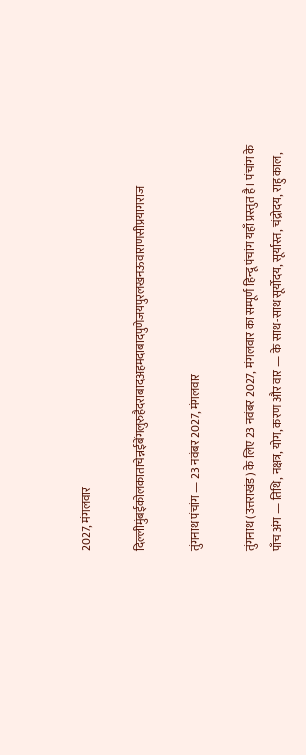2027, मंगलवार

दिल्लीमुंबईकोलकाताचेन्नईबेंगलुरुहैदराबादअहमदाबादपुणेजयपुरलखनऊवाराणसीप्रयागराज

तुंगनाथ पंचांग — 23 नवंबर 2027, मंगलवार

तुंगनाथ (उत्तराखंड) के लिए 23 नवंबर 2027, मंगलवार का सम्पूर्ण हिन्दू पंचांग यहाँ प्रस्तुत है। पंचांग के पाँच अंग — तिथि, नक्षत्र, योग, करण और वार — के साथ-साथ सूर्योदय, सूर्यास्त, चंद्रोदय, राहु काल,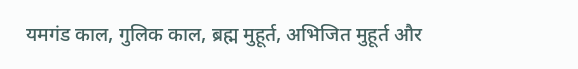यमगंड काल, गुलिक काल, ब्रह्म मुहूर्त, अभिजित मुहूर्त और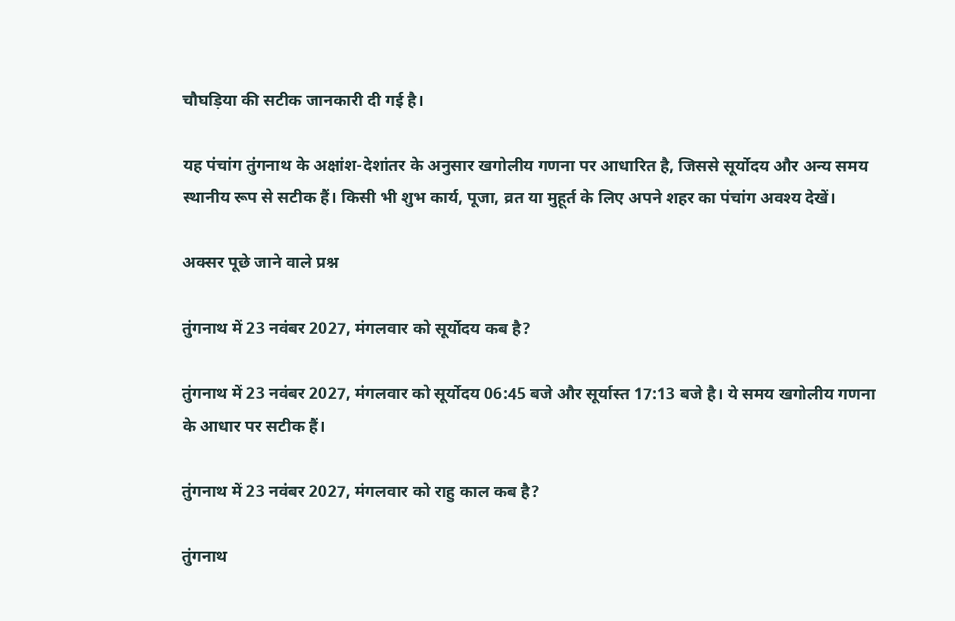चौघड़िया की सटीक जानकारी दी गई है।

यह पंचांग तुंगनाथ के अक्षांश-देशांतर के अनुसार खगोलीय गणना पर आधारित है, जिससे सूर्योदय और अन्य समय स्थानीय रूप से सटीक हैं। किसी भी शुभ कार्य, पूजा, व्रत या मुहूर्त के लिए अपने शहर का पंचांग अवश्य देखें।

अक्सर पूछे जाने वाले प्रश्न

तुंगनाथ में 23 नवंबर 2027, मंगलवार को सूर्योदय कब है?

तुंगनाथ में 23 नवंबर 2027, मंगलवार को सूर्योदय 06:45 बजे और सूर्यास्त 17:13 बजे है। ये समय खगोलीय गणना के आधार पर सटीक हैं।

तुंगनाथ में 23 नवंबर 2027, मंगलवार को राहु काल कब है?

तुंगनाथ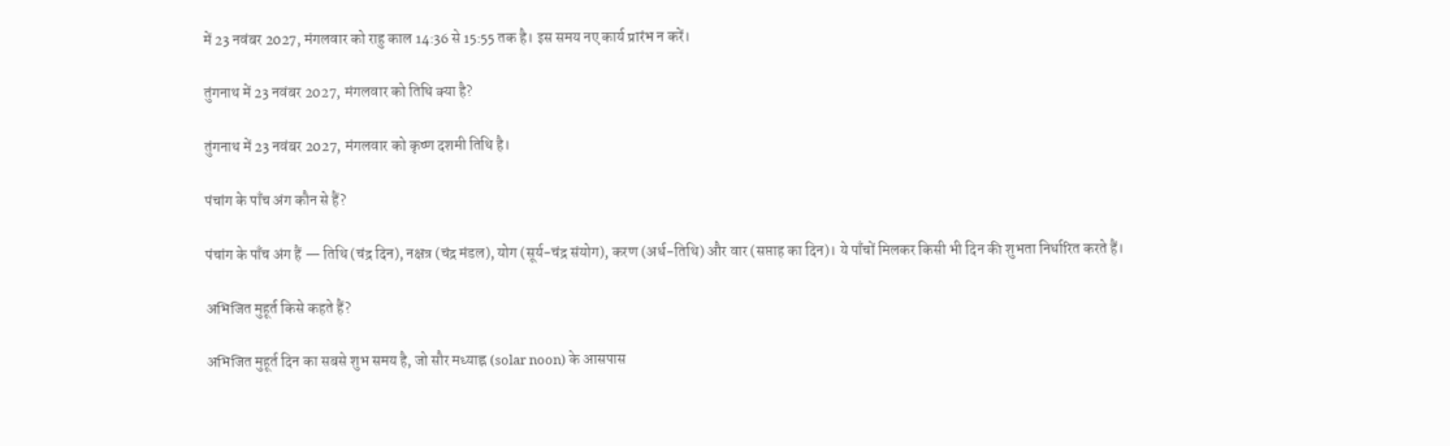में 23 नवंबर 2027, मंगलवार को राहु काल 14:36 से 15:55 तक है। इस समय नए कार्य प्रारंभ न करें।

तुंगनाथ में 23 नवंबर 2027, मंगलवार को तिथि क्या है?

तुंगनाथ में 23 नवंबर 2027, मंगलवार को कृष्ण दशमी तिथि है।

पंचांग के पाँच अंग कौन से हैं?

पंचांग के पाँच अंग हैं — तिथि (चंद्र दिन), नक्षत्र (चंद्र मंडल), योग (सूर्य-चंद्र संयोग), करण (अर्ध-तिथि) और वार (सप्ताह का दिन)। ये पाँचों मिलकर किसी भी दिन की शुभता निर्धारित करते हैं।

अभिजित मुहूर्त किसे कहते हैं?

अभिजित मुहूर्त दिन का सबसे शुभ समय है, जो सौर मध्याह्न (solar noon) के आसपास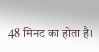48 मिनट का होता है।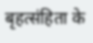बृहत्संहिता के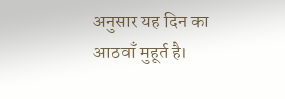अनुसार यह दिन का आठवाँ मुहूर्त है।